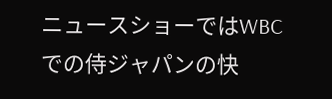ニュースショーではWBCでの侍ジャパンの快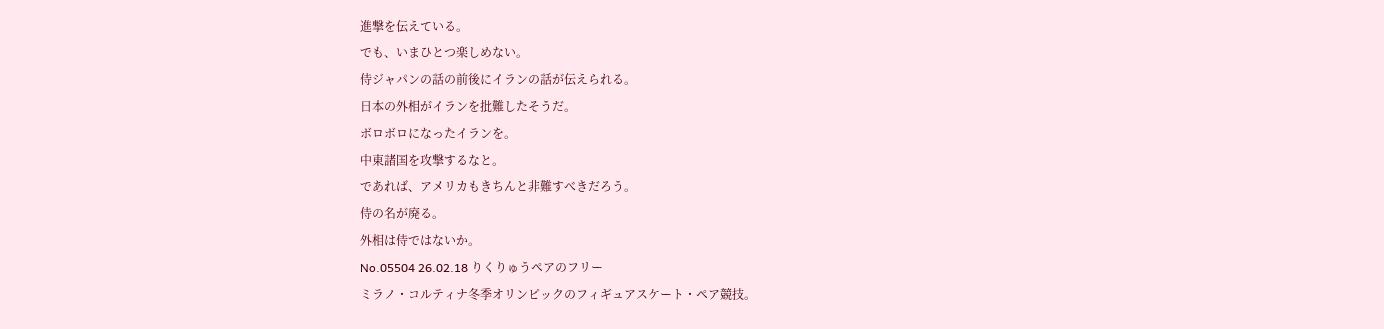進撃を伝えている。
でも、いまひとつ楽しめない。
侍ジャパンの話の前後にイランの話が伝えられる。
日本の外相がイランを批難したそうだ。
ボロボロになったイランを。
中東諸国を攻撃するなと。
であれば、アメリカもきちんと非難すべきだろう。
侍の名が廃る。
外相は侍ではないか。
No.05504 26.02.18 りくりゅうペアのフリー
ミラノ・コルティナ冬季オリンピックのフィギュアスケート・ペア競技。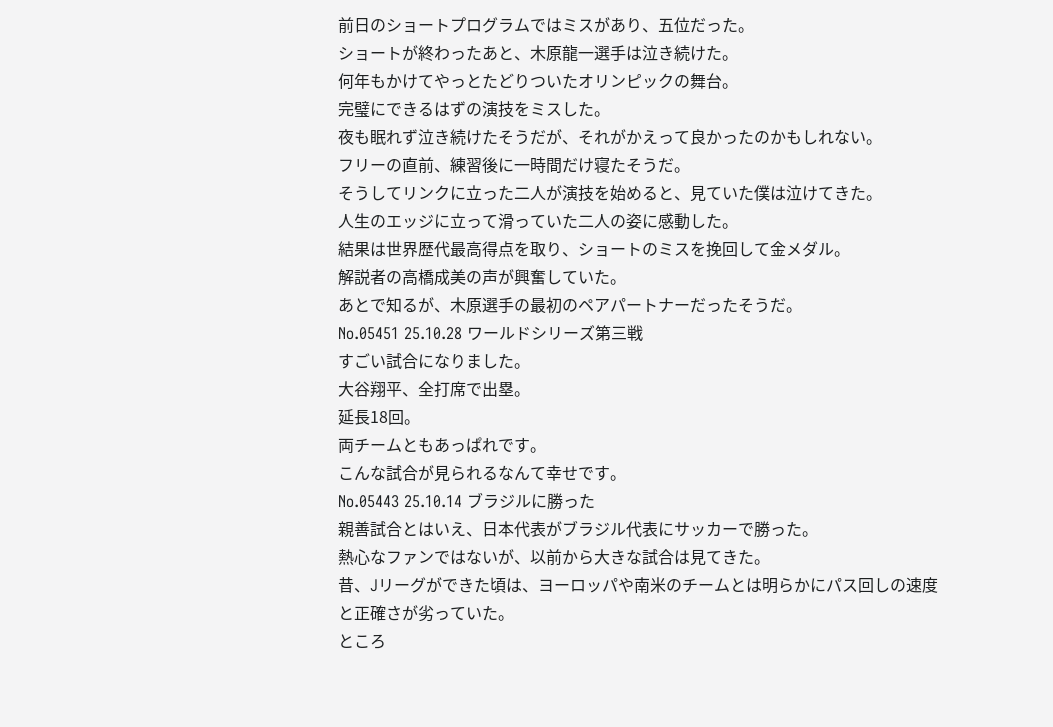前日のショートプログラムではミスがあり、五位だった。
ショートが終わったあと、木原龍一選手は泣き続けた。
何年もかけてやっとたどりついたオリンピックの舞台。
完璧にできるはずの演技をミスした。
夜も眠れず泣き続けたそうだが、それがかえって良かったのかもしれない。
フリーの直前、練習後に一時間だけ寝たそうだ。
そうしてリンクに立った二人が演技を始めると、見ていた僕は泣けてきた。
人生のエッジに立って滑っていた二人の姿に感動した。
結果は世界歴代最高得点を取り、ショートのミスを挽回して金メダル。
解説者の高橋成美の声が興奮していた。
あとで知るが、木原選手の最初のペアパートナーだったそうだ。
No.05451 25.10.28 ワールドシリーズ第三戦
すごい試合になりました。
大谷翔平、全打席で出塁。
延長18回。
両チームともあっぱれです。
こんな試合が見られるなんて幸せです。
No.05443 25.10.14 ブラジルに勝った
親善試合とはいえ、日本代表がブラジル代表にサッカーで勝った。
熱心なファンではないが、以前から大きな試合は見てきた。
昔、Jリーグができた頃は、ヨーロッパや南米のチームとは明らかにパス回しの速度と正確さが劣っていた。
ところ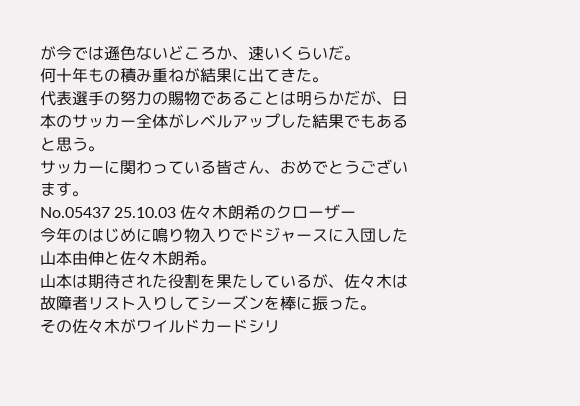が今では遜色ないどころか、速いくらいだ。
何十年もの積み重ねが結果に出てきた。
代表選手の努力の賜物であることは明らかだが、日本のサッカー全体がレベルアップした結果でもあると思う。
サッカーに関わっている皆さん、おめでとうございます。
No.05437 25.10.03 佐々木朗希のクローザー
今年のはじめに鳴り物入りでドジャースに入団した山本由伸と佐々木朗希。
山本は期待された役割を果たしているが、佐々木は故障者リスト入りしてシーズンを棒に振った。
その佐々木がワイルドカードシリ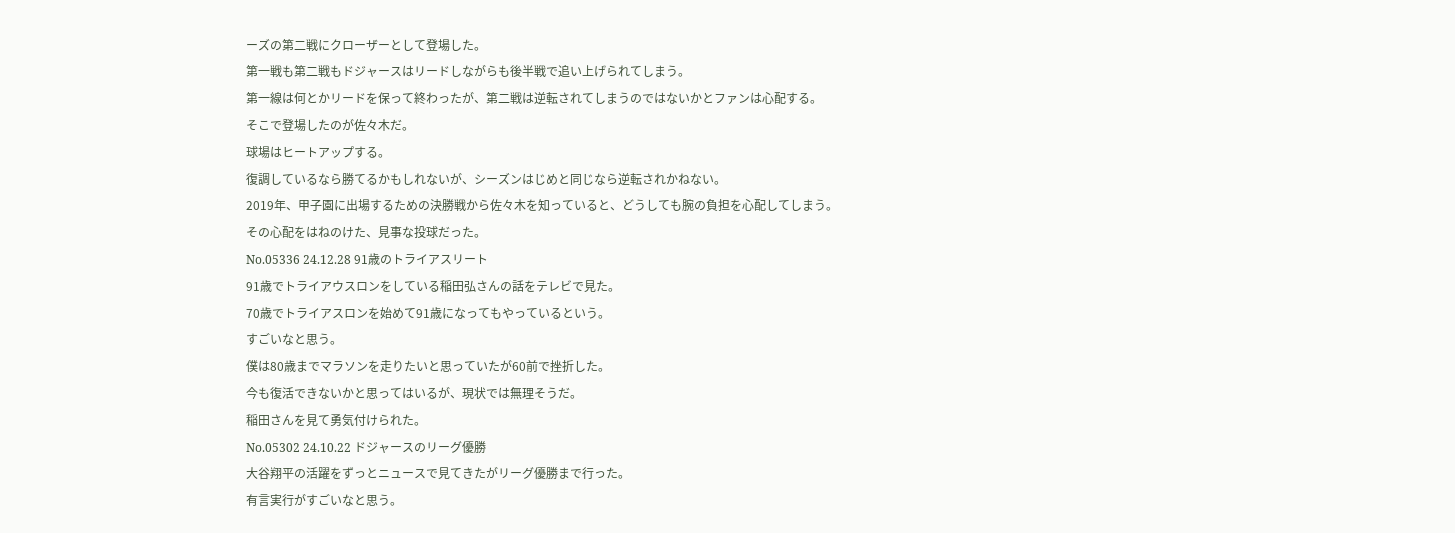ーズの第二戦にクローザーとして登場した。
第一戦も第二戦もドジャースはリードしながらも後半戦で追い上げられてしまう。
第一線は何とかリードを保って終わったが、第二戦は逆転されてしまうのではないかとファンは心配する。
そこで登場したのが佐々木だ。
球場はヒートアップする。
復調しているなら勝てるかもしれないが、シーズンはじめと同じなら逆転されかねない。
2019年、甲子園に出場するための決勝戦から佐々木を知っていると、どうしても腕の負担を心配してしまう。
その心配をはねのけた、見事な投球だった。
No.05336 24.12.28 91歳のトライアスリート
91歳でトライアウスロンをしている稲田弘さんの話をテレビで見た。
70歳でトライアスロンを始めて91歳になってもやっているという。
すごいなと思う。
僕は80歳までマラソンを走りたいと思っていたが60前で挫折した。
今も復活できないかと思ってはいるが、現状では無理そうだ。
稲田さんを見て勇気付けられた。
No.05302 24.10.22 ドジャースのリーグ優勝
大谷翔平の活躍をずっとニュースで見てきたがリーグ優勝まで行った。
有言実行がすごいなと思う。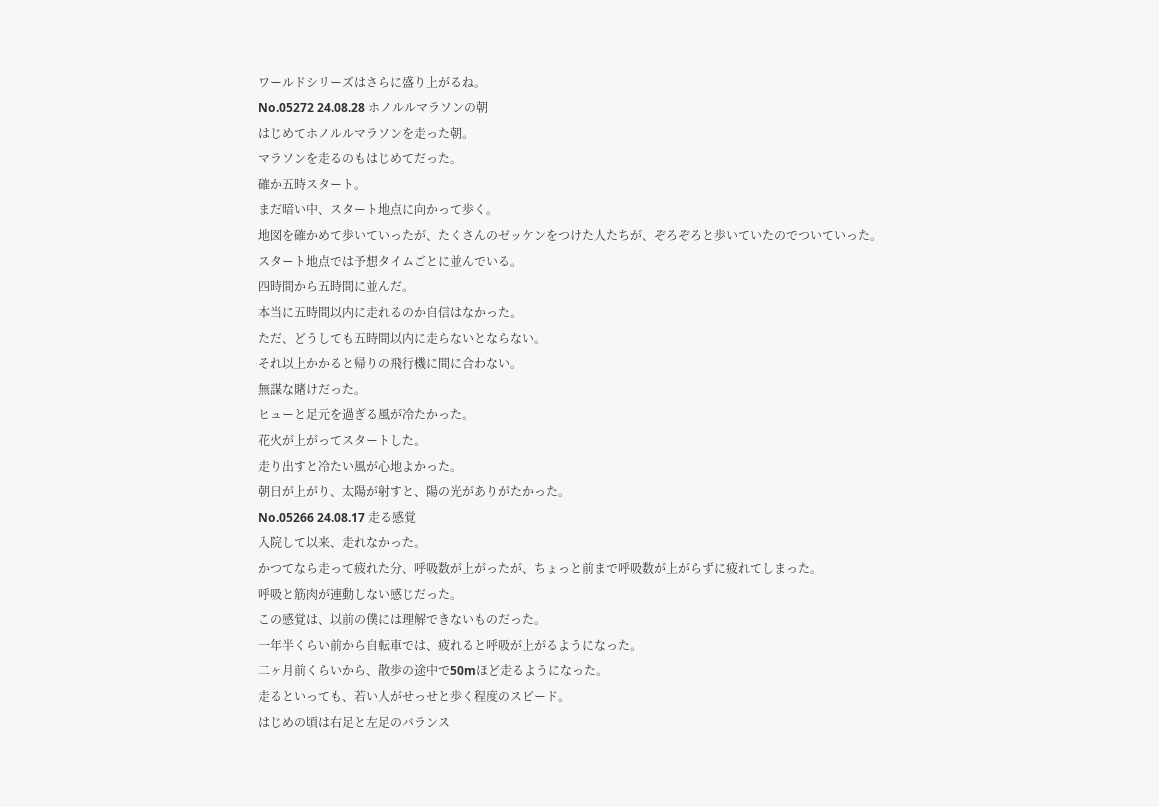ワールドシリーズはさらに盛り上がるね。
No.05272 24.08.28 ホノルルマラソンの朝
はじめてホノルルマラソンを走った朝。
マラソンを走るのもはじめてだった。
確か五時スタート。
まだ暗い中、スタート地点に向かって歩く。
地図を確かめて歩いていったが、たくさんのゼッケンをつけた人たちが、ぞろぞろと歩いていたのでついていった。
スタート地点では予想タイムごとに並んでいる。
四時間から五時間に並んだ。
本当に五時間以内に走れるのか自信はなかった。
ただ、どうしても五時間以内に走らないとならない。
それ以上かかると帰りの飛行機に間に合わない。
無謀な賭けだった。
ヒューと足元を過ぎる風が冷たかった。
花火が上がってスタートした。
走り出すと冷たい風が心地よかった。
朝日が上がり、太陽が射すと、陽の光がありがたかった。
No.05266 24.08.17 走る感覚
入院して以来、走れなかった。
かつてなら走って疲れた分、呼吸数が上がったが、ちょっと前まで呼吸数が上がらずに疲れてしまった。
呼吸と筋肉が連動しない感じだった。
この感覚は、以前の僕には理解できないものだった。
一年半くらい前から自転車では、疲れると呼吸が上がるようになった。
二ヶ月前くらいから、散歩の途中で50mほど走るようになった。
走るといっても、若い人がせっせと歩く程度のスピード。
はじめの頃は右足と左足のバランス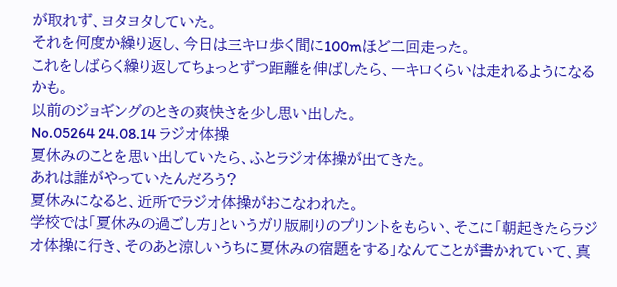が取れず、ヨタヨタしていた。
それを何度か繰り返し、今日は三キロ歩く間に100mほど二回走った。
これをしばらく繰り返してちょっとずつ距離を伸ばしたら、一キロくらいは走れるようになるかも。
以前のジョギングのときの爽快さを少し思い出した。
No.05264 24.08.14 ラジオ体操
夏休みのことを思い出していたら、ふとラジオ体操が出てきた。
あれは誰がやっていたんだろう?
夏休みになると、近所でラジオ体操がおこなわれた。
学校では「夏休みの過ごし方」というガリ版刷りのプリントをもらい、そこに「朝起きたらラジオ体操に行き、そのあと涼しいうちに夏休みの宿題をする」なんてことが書かれていて、真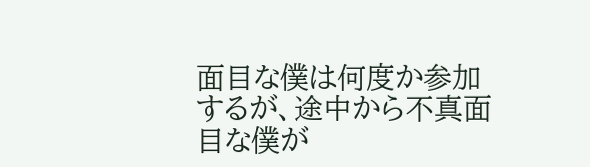面目な僕は何度か参加するが、途中から不真面目な僕が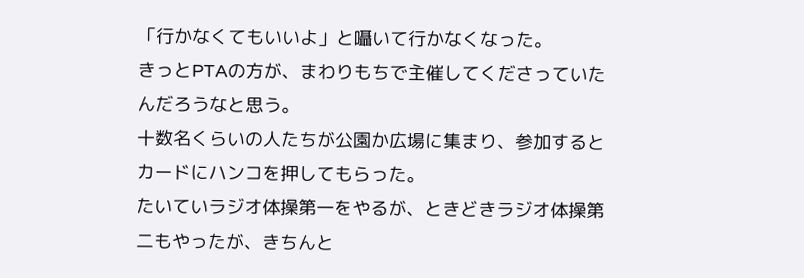「行かなくてもいいよ」と囁いて行かなくなった。
きっとPTAの方が、まわりもちで主催してくださっていたんだろうなと思う。
十数名くらいの人たちが公園か広場に集まり、参加するとカードにハンコを押してもらった。
たいていラジオ体操第一をやるが、ときどきラジオ体操第二もやったが、きちんと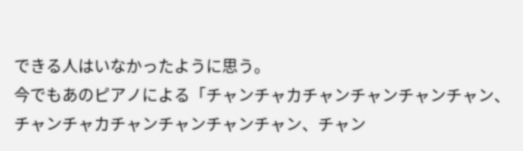できる人はいなかったように思う。
今でもあのピアノによる「チャンチャカチャンチャンチャンチャン、チャンチャカチャンチャンチャンチャン、チャン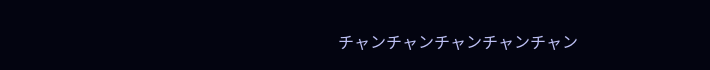チャンチャンチャンチャンチャン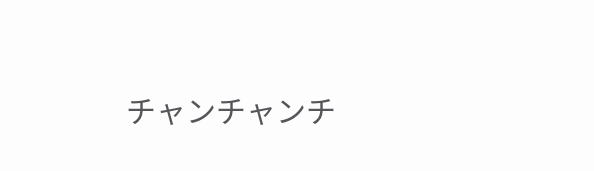チャンチャンチ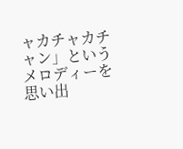ャカチャカチャン」というメロディーを思い出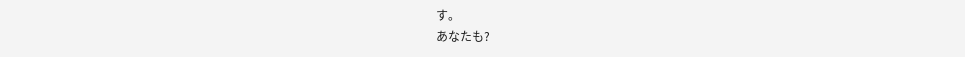す。
あなたも?